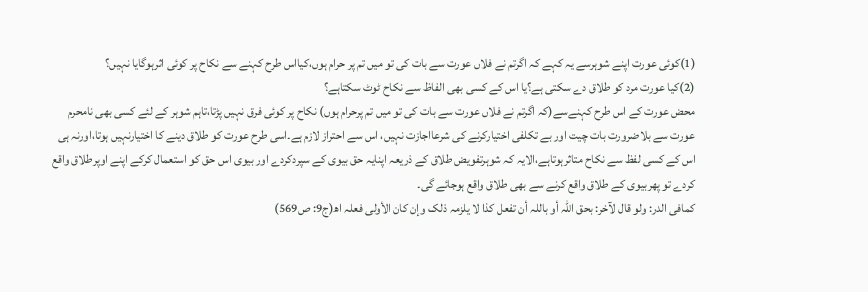(1)کوئی عورت اپنے شوہرسے یہ کہے کہ اگرتم نے فلاں عورت سے بات کی تو میں تم پر حرام ہوں،کیااس طرح کہنے سے نکاح پر کوئی اثرہوگایا نہیں؟
(2)کیا عورت مرد کو طلاق دے سکتی ہے؟یا اس کے کسی بھی الفاظ سے نکاح ٹوٹ سکتاہے؟
محض عورت کے اس طرح کہنےسے(کہ اگرتم نے فلاں عورت سے بات کی تو میں تم پرحرام ہوں) نکاح پر کوئی فرق نہیں پڑتا،تاہم شوہر کے لئے کسی بھی نامحرم عورت سے بلاضرورت بات چیت اور بے تکلفی اختیارکرنے کی شرعااجازت نہیں، اس سے احتراز لازم ہے۔اسی طرح عورت کو طلاق دینے کا اختیارنہیں ہوتا،اورنہ ہی اس کے کسی لفظ سے نکاح متاثرہوتاہے،الایہ کہ شوہرتفویض طلاق کے ذریعہ اپنایہ حق بیوی کے سپردکردے اور بیوی اس حق کو استعمال کرکے اپنے اوپرطلاق واقع کردے تو پھربیوی کے طلاق واقع کرنے سے بھی طلاق واقع ہوجائے گی۔
کمافی الدر: ولو قال لآخر: بحق اللہ أو باللہ أن تفعل کذا لا یلزمہ ذلک وإن کان الأولی فعلہ اھ(ج9: ص569)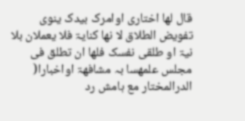قال لھا اختاری اوامرک بیدک ینوی تفویض الطلاق لا نھا کنایۃ فلا یعملان بلا نیۃ او طلقی نفسک فلھا ان تطلق فی مجلس علمھسا بہ مشافھۃ اواخبارا( الدرالمختار مع ہامش رد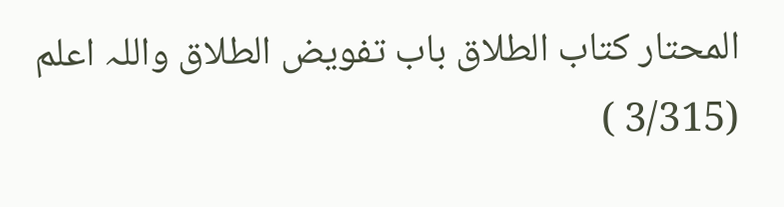المحتار کتاب الطلاق باب تفویض الطلاق واللہ اعلم (3/315 )